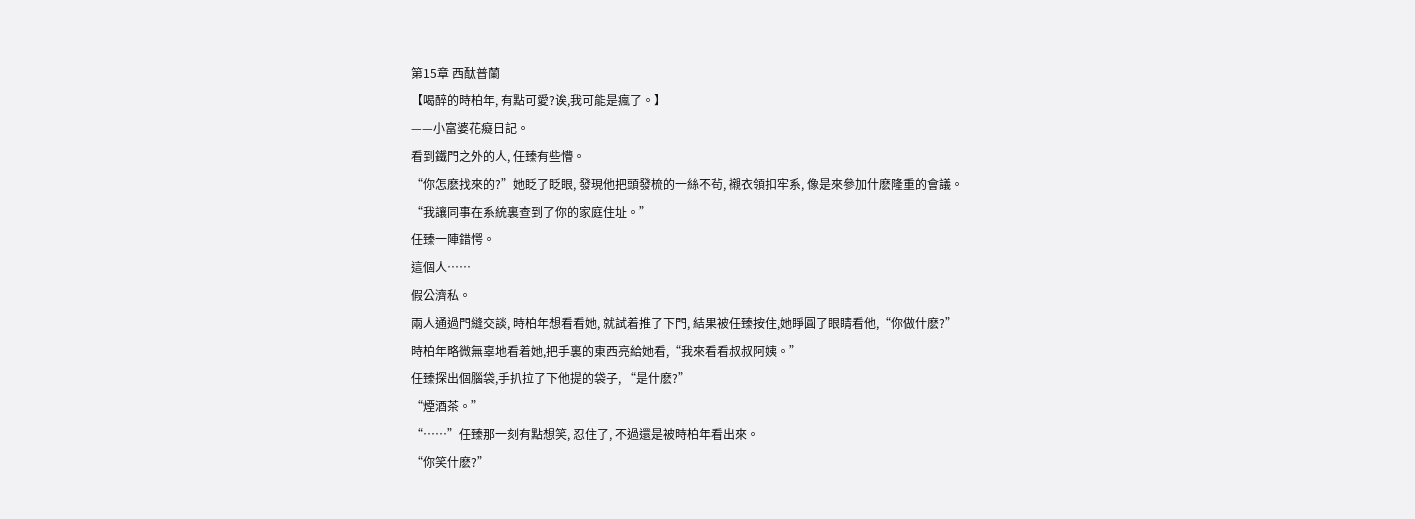第15章 西酞普蘭
【喝醉的時柏年, 有點可愛?诶,我可能是瘋了。】
——小富婆花癡日記。
看到鐵門之外的人, 任臻有些懵。
“你怎麽找來的?”她眨了眨眼, 發現他把頭發梳的一絲不茍, 襯衣領扣牢系, 像是來參加什麽隆重的會議。
“我讓同事在系統裏查到了你的家庭住址。”
任臻一陣錯愕。
這個人……
假公濟私。
兩人通過門縫交談, 時柏年想看看她, 就試着推了下門, 結果被任臻按住,她睜圓了眼睛看他,“你做什麽?”
時柏年略微無辜地看着她,把手裏的東西亮給她看,“我來看看叔叔阿姨。”
任臻探出個腦袋,手扒拉了下他提的袋子, “是什麽?”
“煙酒茶。”
“……”任臻那一刻有點想笑, 忍住了, 不過還是被時柏年看出來。
“你笑什麽?”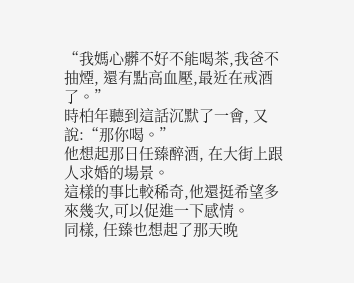“我媽心髒不好不能喝茶,我爸不抽煙, 還有點高血壓,最近在戒酒了。”
時柏年聽到這話沉默了一會, 又說:“那你喝。”
他想起那日任臻醉酒, 在大街上跟人求婚的場景。
這樣的事比較稀奇,他還挺希望多來幾次,可以促進一下感情。
同樣, 任臻也想起了那天晚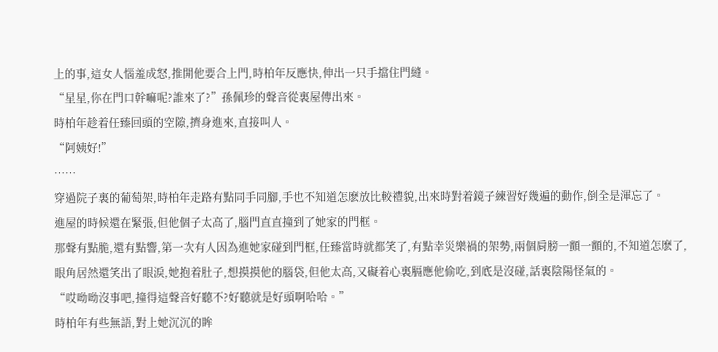上的事,這女人惱羞成怒,推開他要合上門,時柏年反應快,伸出一只手擋住門縫。
“星星,你在門口幹嘛呢?誰來了?”孫佩珍的聲音從裏屋傳出來。
時柏年趁着任臻回頭的空隙,擠身進來,直接叫人。
“阿姨好!”
……
穿過院子裏的葡萄架,時柏年走路有點同手同腳,手也不知道怎麽放比較禮貌,出來時對着鏡子練習好幾遍的動作,倒全是渾忘了。
進屋的時候還在緊張,但他個子太高了,腦門直直撞到了她家的門框。
那聲有點脆,還有點響,第一次有人因為進她家碰到門框,任臻當時就都笑了,有點幸災樂禍的架勢,兩個肩膀一顫一顫的,不知道怎麽了,眼角居然還笑出了眼淚,她抱着肚子,想摸摸他的腦袋,但他太高,又礙着心裏膈應他偷吃,到底是沒碰,話裏陰陽怪氣的。
“哎呦呦沒事吧,撞得這聲音好聽不?好聽就是好頭啊哈哈。”
時柏年有些無語,對上她沉沉的眸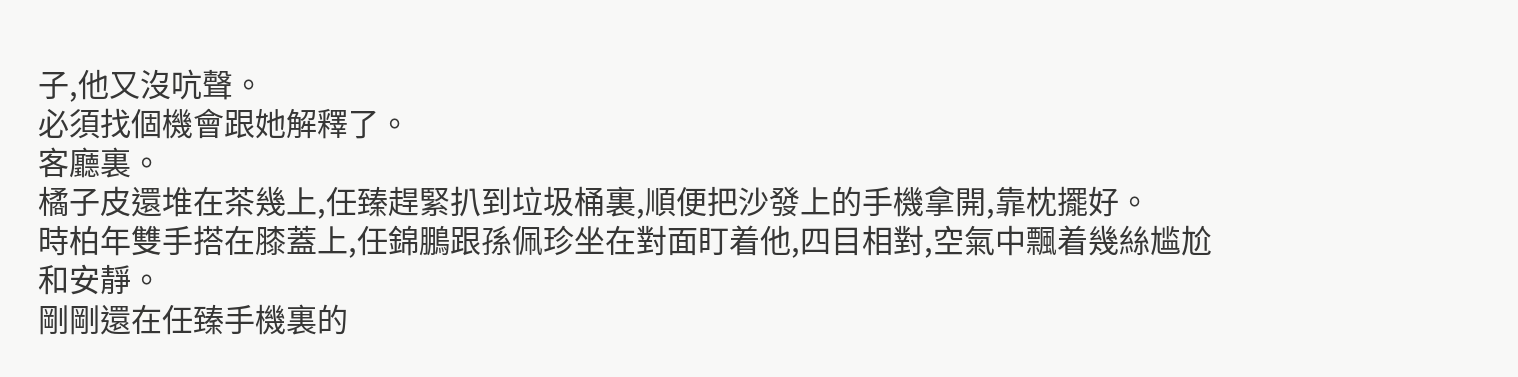子,他又沒吭聲。
必須找個機會跟她解釋了。
客廳裏。
橘子皮還堆在茶幾上,任臻趕緊扒到垃圾桶裏,順便把沙發上的手機拿開,靠枕擺好。
時柏年雙手搭在膝蓋上,任錦鵬跟孫佩珍坐在對面盯着他,四目相對,空氣中飄着幾絲尴尬和安靜。
剛剛還在任臻手機裏的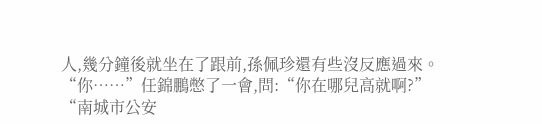人,幾分鐘後就坐在了跟前,孫佩珍還有些沒反應過來。
“你……”任錦鵬憋了一會,問:“你在哪兒高就啊?”
“南城市公安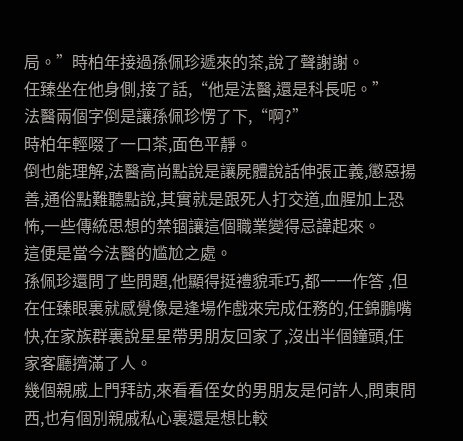局。”時柏年接過孫佩珍遞來的茶,說了聲謝謝。
任臻坐在他身側,接了話,“他是法醫,還是科長呢。”
法醫兩個字倒是讓孫佩珍愣了下,“啊?”
時柏年輕啜了一口茶,面色平靜。
倒也能理解,法醫高尚點說是讓屍體說話伸張正義,懲惡揚善,通俗點難聽點說,其實就是跟死人打交道,血腥加上恐怖,一些傳統思想的禁锢讓這個職業變得忌諱起來。
這便是當今法醫的尴尬之處。
孫佩珍還問了些問題,他顯得挺禮貌乖巧,都一一作答 ,但在任臻眼裏就感覺像是逢場作戲來完成任務的,任錦鵬嘴快,在家族群裏說星星帶男朋友回家了,沒出半個鐘頭,任家客廳擠滿了人。
幾個親戚上門拜訪,來看看侄女的男朋友是何許人,問東問西,也有個別親戚私心裏還是想比較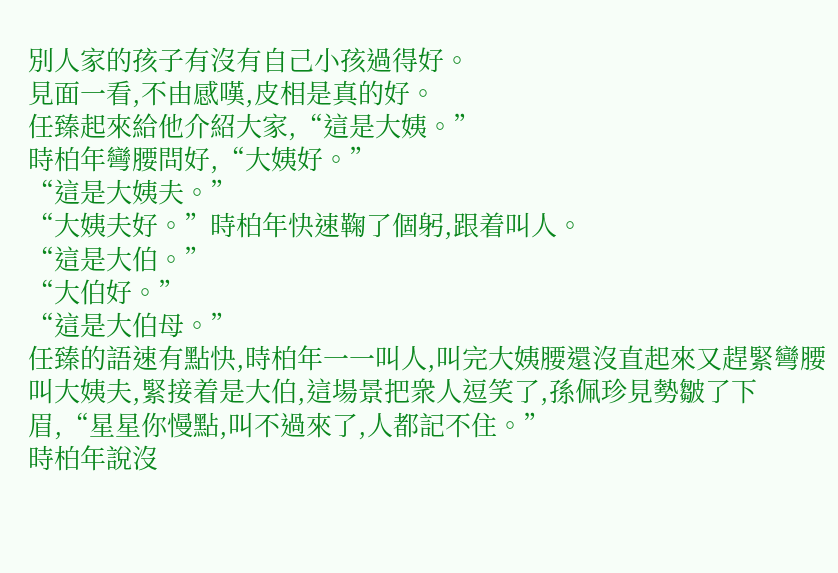別人家的孩子有沒有自己小孩過得好。
見面一看,不由感嘆,皮相是真的好。
任臻起來給他介紹大家,“這是大姨。”
時柏年彎腰問好,“大姨好。”
“這是大姨夫。”
“大姨夫好。”時柏年快速鞠了個躬,跟着叫人。
“這是大伯。”
“大伯好。”
“這是大伯母。”
任臻的語速有點快,時柏年一一叫人,叫完大姨腰還沒直起來又趕緊彎腰叫大姨夫,緊接着是大伯,這場景把衆人逗笑了,孫佩珍見勢皺了下眉,“星星你慢點,叫不過來了,人都記不住。”
時柏年說沒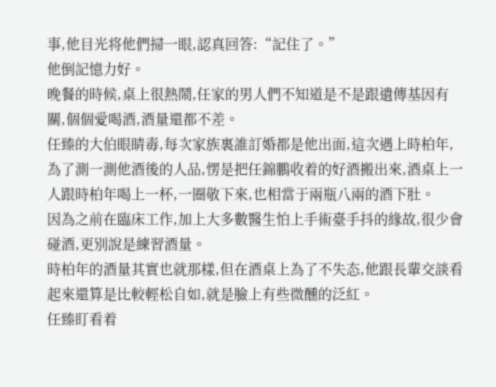事,他目光将他們掃一眼,認真回答:“記住了。”
他倒記憶力好。
晚餐的時候,桌上很熱鬧,任家的男人們不知道是不是跟遺傳基因有關,個個愛喝酒,酒量還都不差。
任臻的大伯眼睛毒,每次家族裏誰訂婚都是他出面,這次遇上時柏年,為了測一測他酒後的人品,愣是把任錦鵬收着的好酒搬出來,酒桌上一人跟時柏年喝上一杯,一圈敬下來,也相當于兩瓶八兩的酒下肚。
因為之前在臨床工作,加上大多數醫生怕上手術臺手抖的緣故,很少會碰酒,更別說是練習酒量。
時柏年的酒量其實也就那樣,但在酒桌上為了不失态,他跟長輩交談看起來還算是比較輕松自如,就是臉上有些微醺的泛紅。
任臻盯看着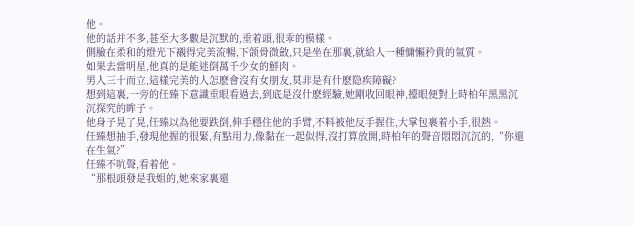他。
他的話并不多,甚至大多數是沉默的,垂着頭,很乖的模樣。
側臉在柔和的燈光下襯得完美流暢,下颌骨微斂,只是坐在那裏,就給人一種慵懶矜貴的氣質。
如果去當明星,他真的是能迷倒萬千少女的鮮肉。
男人三十而立,這樣完美的人怎麽會沒有女朋友,莫非是有什麽隐疾障礙?
想到這裏,一旁的任臻下意識垂眼看過去,到底是沒什麽經驗,她剛收回眼神,擡眼便對上時柏年黑黑沉沉探究的眸子。
他身子晃了晃,任臻以為他要跌倒,伸手穩住他的手臂,不料被他反手握住,大掌包裹着小手,很熱。
任臻想抽手,發現他握的很緊,有點用力,像黏在一起似得,沒打算放開,時柏年的聲音悶悶沉沉的,“你還在生氣?”
任臻不吭聲,看着他。
“那根頭發是我姐的,她來家裏還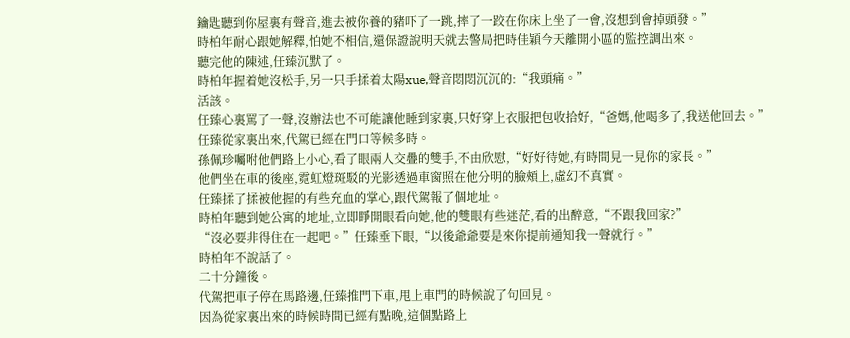鑰匙聽到你屋裏有聲音,進去被你養的豬吓了一跳,摔了一跤在你床上坐了一會,沒想到會掉頭發。”
時柏年耐心跟她解釋,怕她不相信,還保證說明天就去警局把時佳穎今天離開小區的監控調出來。
聽完他的陳述,任臻沉默了。
時柏年握着她沒松手,另一只手揉着太陽xue,聲音悶悶沉沉的:“我頭痛。”
活該。
任臻心裏罵了一聲,沒辦法也不可能讓他睡到家裏,只好穿上衣服把包收拾好,“爸媽,他喝多了,我送他回去。”
任臻從家裏出來,代駕已經在門口等候多時。
孫佩珍囑咐他們路上小心,看了眼兩人交疊的雙手,不由欣慰,“好好待她,有時間見一見你的家長。”
他們坐在車的後座,霓虹燈斑駁的光影透過車窗照在他分明的臉頰上,虛幻不真實。
任臻揉了揉被他握的有些充血的掌心,跟代駕報了個地址。
時柏年聽到她公寓的地址,立即睜開眼看向她,他的雙眼有些迷茫,看的出醉意,“不跟我回家?”
“沒必要非得住在一起吧。”任臻垂下眼,“以後爺爺要是來你提前通知我一聲就行。”
時柏年不說話了。
二十分鐘後。
代駕把車子停在馬路邊,任臻推門下車,甩上車門的時候說了句回見。
因為從家裏出來的時候時間已經有點晚,這個點路上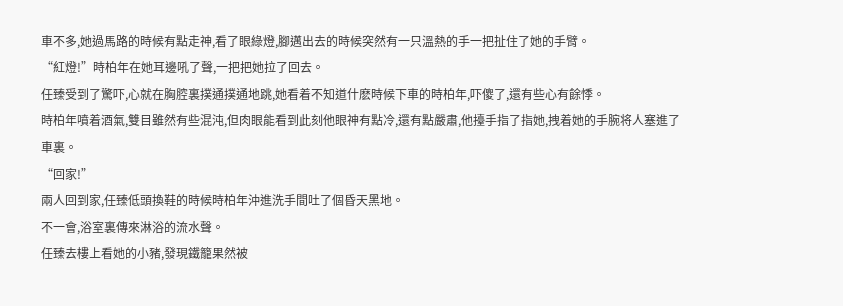車不多,她過馬路的時候有點走神,看了眼綠燈,腳邁出去的時候突然有一只溫熱的手一把扯住了她的手臂。
“紅燈!”時柏年在她耳邊吼了聲,一把把她拉了回去。
任臻受到了驚吓,心就在胸腔裏撲通撲通地跳,她看着不知道什麽時候下車的時柏年,吓傻了,還有些心有餘悸。
時柏年噴着酒氣,雙目雖然有些混沌,但肉眼能看到此刻他眼神有點冷,還有點嚴肅,他擡手指了指她,拽着她的手腕将人塞進了車裏。
“回家!”
兩人回到家,任臻低頭換鞋的時候時柏年沖進洗手間吐了個昏天黑地。
不一會,浴室裏傳來淋浴的流水聲。
任臻去樓上看她的小豬,發現鐵籠果然被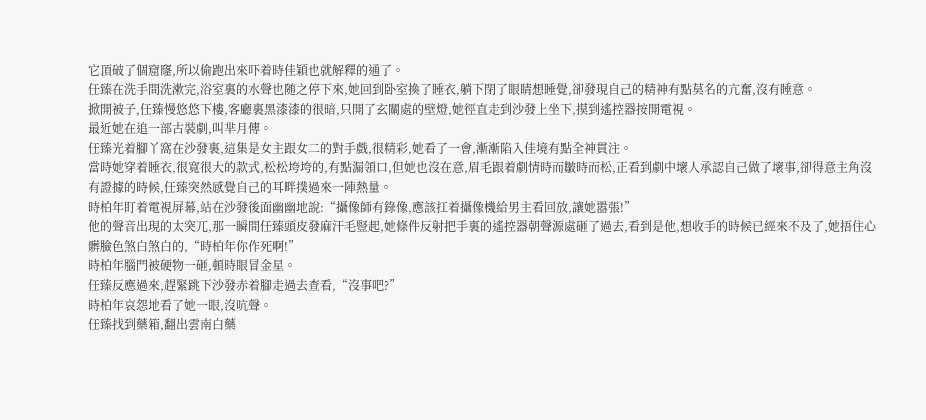它頂破了個窟窿,所以偷跑出來吓着時佳穎也就解釋的通了。
任臻在洗手間洗漱完,浴室裏的水聲也随之停下來,她回到卧室換了睡衣,躺下閉了眼睛想睡覺,卻發現自己的精神有點莫名的亢奮,沒有睡意。
掀開被子,任臻慢悠悠下樓,客廳裏黑漆漆的很暗,只開了玄關處的壁燈,她徑直走到沙發上坐下,摸到遙控器按開電視。
最近她在追一部古裝劇,叫芈月傳。
任臻光着腳丫窩在沙發裏,這集是女主跟女二的對手戲,很精彩,她看了一會,漸漸陷入佳境有點全神貫注。
當時她穿着睡衣,很寬很大的款式,松松垮垮的,有點漏領口,但她也沒在意,眉毛跟着劇情時而皺時而松,正看到劇中壞人承認自己做了壞事,卻得意主角沒有證據的時候,任臻突然感覺自己的耳畔撲過來一陣熱量。
時柏年盯着電視屏幕,站在沙發後面幽幽地說:“攝像師有錄像,應該扛着攝像機給男主看回放,讓她嚣張!”
他的聲音出現的太突兀,那一瞬間任臻頭皮發麻汗毛豎起,她條件反射把手裏的遙控器朝聲源處砸了過去,看到是他,想收手的時候已經來不及了,她捂住心髒臉色煞白煞白的,“時柏年你作死啊!”
時柏年腦門被硬物一砸,頓時眼冒金星。
任臻反應過來,趕緊跳下沙發赤着腳走過去查看,“沒事吧?”
時柏年哀怨地看了她一眼,沒吭聲。
任臻找到藥箱,翻出雲南白藥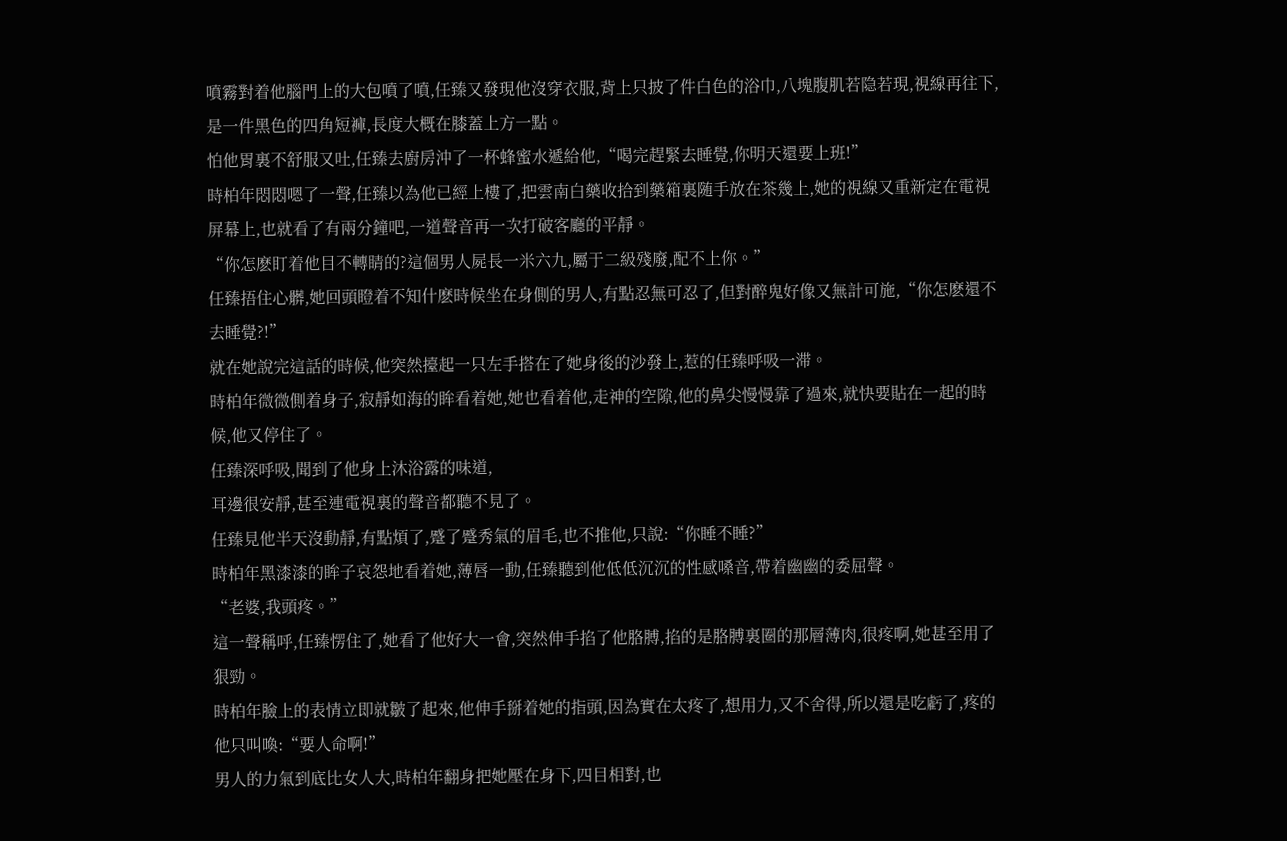噴霧對着他腦門上的大包噴了噴,任臻又發現他沒穿衣服,背上只披了件白色的浴巾,八塊腹肌若隐若現,視線再往下,是一件黑色的四角短褲,長度大概在膝蓋上方一點。
怕他胃裏不舒服又吐,任臻去廚房沖了一杯蜂蜜水遞給他,“喝完趕緊去睡覺,你明天還要上班!”
時柏年悶悶嗯了一聲,任臻以為他已經上樓了,把雲南白藥收拾到藥箱裏随手放在茶幾上,她的視線又重新定在電視屏幕上,也就看了有兩分鐘吧,一道聲音再一次打破客廳的平靜。
“你怎麽盯着他目不轉睛的?這個男人屍長一米六九,屬于二級殘廢,配不上你。”
任臻捂住心髒,她回頭瞪着不知什麽時候坐在身側的男人,有點忍無可忍了,但對醉鬼好像又無計可施,“你怎麽還不去睡覺?!”
就在她說完這話的時候,他突然擡起一只左手搭在了她身後的沙發上,惹的任臻呼吸一滞。
時柏年微微側着身子,寂靜如海的眸看着她,她也看着他,走神的空隙,他的鼻尖慢慢靠了過來,就快要貼在一起的時候,他又停住了。
任臻深呼吸,聞到了他身上沐浴露的味道,
耳邊很安靜,甚至連電視裏的聲音都聽不見了。
任臻見他半天沒動靜,有點煩了,蹙了蹙秀氣的眉毛,也不推他,只說:“你睡不睡?”
時柏年黑漆漆的眸子哀怨地看着她,薄唇一動,任臻聽到他低低沉沉的性感嗓音,帶着幽幽的委屈聲。
“老婆,我頭疼。”
這一聲稱呼,任臻愣住了,她看了他好大一會,突然伸手掐了他胳膊,掐的是胳膊裏圈的那層薄肉,很疼啊,她甚至用了狠勁。
時柏年臉上的表情立即就皺了起來,他伸手掰着她的指頭,因為實在太疼了,想用力,又不舍得,所以還是吃虧了,疼的他只叫喚:“要人命啊!”
男人的力氣到底比女人大,時柏年翻身把她壓在身下,四目相對,也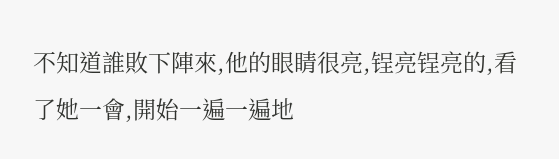不知道誰敗下陣來,他的眼睛很亮,锃亮锃亮的,看了她一會,開始一遍一遍地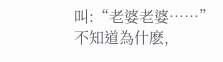叫:“老婆老婆……”
不知道為什麽,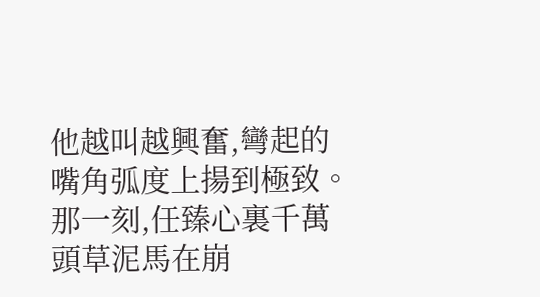他越叫越興奮,彎起的嘴角弧度上揚到極致。
那一刻,任臻心裏千萬頭草泥馬在崩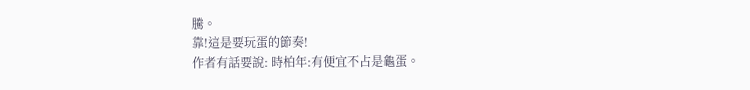騰。
靠!這是要玩蛋的節奏!
作者有話要說: 時柏年:有便宜不占是龜蛋。